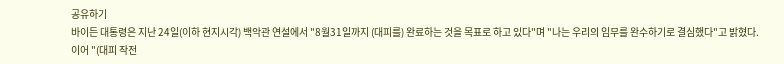공유하기
바이든 대통령은 지난 24일(이하 현지시각) 백악관 연설에서 "8월31일까지 (대피를) 완료하는 것을 목표로 하고 있다"며 "나는 우리의 임무를 완수하기로 결심했다"고 밝혔다.
이어 "(대피 작전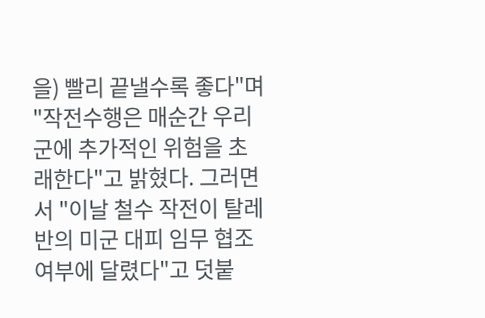을) 빨리 끝낼수록 좋다"며 "작전수행은 매순간 우리 군에 추가적인 위험을 초래한다"고 밝혔다. 그러면서 "이날 철수 작전이 탈레반의 미군 대피 임무 협조 여부에 달렸다"고 덧붙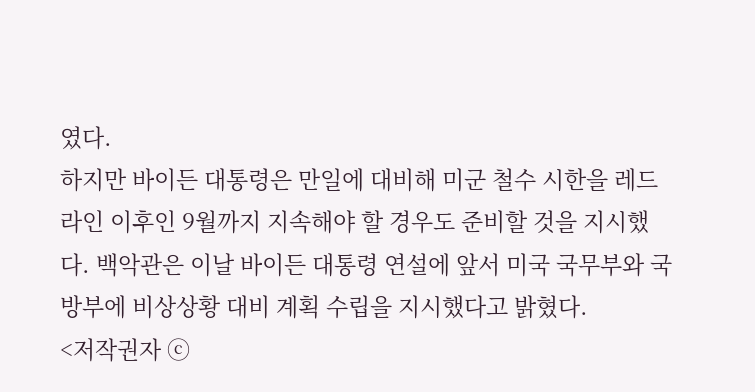였다.
하지만 바이든 대통령은 만일에 대비해 미군 철수 시한을 레드라인 이후인 9월까지 지속해야 할 경우도 준비할 것을 지시했다. 백악관은 이날 바이든 대통령 연설에 앞서 미국 국무부와 국방부에 비상상황 대비 계획 수립을 지시했다고 밝혔다.
<저작권자 ⓒ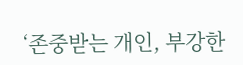‘존중받는 개인, 부강한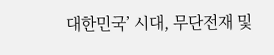대한민국’ 시대, 무단전재 및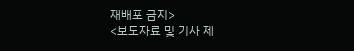재배포 금지>
<보도자료 및 기사 제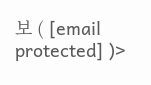보 ( [email protected] )>